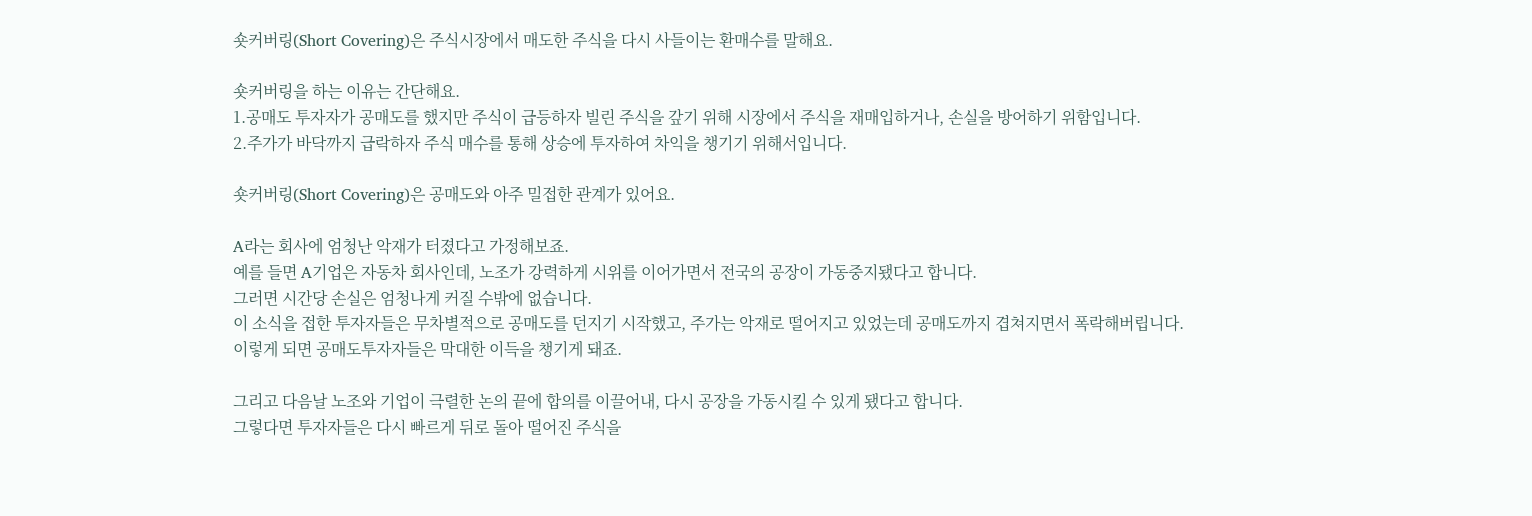숏커버링(Short Covering)은 주식시장에서 매도한 주식을 다시 사들이는 환매수를 말해요.

숏커버링을 하는 이유는 간단해요.
1.공매도 투자자가 공매도를 했지만 주식이 급등하자 빌린 주식을 갚기 위해 시장에서 주식을 재매입하거나, 손실을 방어하기 위함입니다.
2.주가가 바닥까지 급락하자 주식 매수를 통해 상승에 투자하여 차익을 챙기기 위해서입니다.

숏커버링(Short Covering)은 공매도와 아주 밀접한 관계가 있어요.

A라는 회사에 엄청난 악재가 터졌다고 가정해보죠.
예를 들면 A기업은 자동차 회사인데, 노조가 강력하게 시위를 이어가면서 전국의 공장이 가동중지됐다고 합니다.
그러면 시간당 손실은 엄청나게 커질 수밖에 없습니다.
이 소식을 접한 투자자들은 무차별적으로 공매도를 던지기 시작했고, 주가는 악재로 떨어지고 있었는데 공매도까지 겹쳐지면서 폭락해버립니다.
이렇게 되면 공매도투자자들은 막대한 이득을 챙기게 돼죠.

그리고 다음날 노조와 기업이 극렬한 논의 끝에 합의를 이끌어내, 다시 공장을 가동시킬 수 있게 됐다고 합니다.
그렇다면 투자자들은 다시 빠르게 뒤로 돌아 떨어진 주식을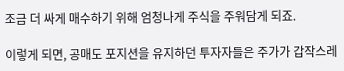조금 더 싸게 매수하기 위해 엄청나게 주식을 주워담게 되죠.

이렇게 되면, 공매도 포지션을 유지하던 투자자들은 주가가 갑작스레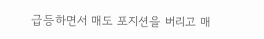급등하면서 매도 포지션을 버리고 매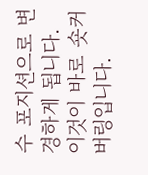수 포지션으로 변경하게 됩니다.
이것이 바로 숏커버링입니다.